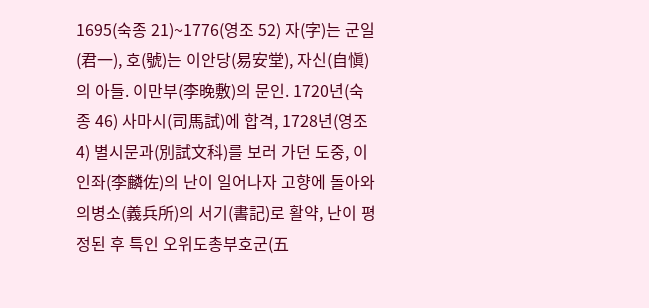1695(숙종 21)~1776(영조 52) 자(字)는 군일(君一), 호(號)는 이안당(易安堂), 자신(自愼)의 아들. 이만부(李晩敷)의 문인. 1720년(숙종 46) 사마시(司馬試)에 합격, 1728년(영조 4) 별시문과(別試文科)를 보러 가던 도중, 이인좌(李麟佐)의 난이 일어나자 고향에 돌아와 의병소(義兵所)의 서기(書記)로 활약, 난이 평정된 후 특인 오위도총부호군(五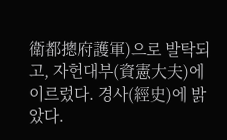衛都摠府護軍)으로 발탁되고, 자헌대부(資憲大夫)에 이르렀다. 경사(經史)에 밝았다.